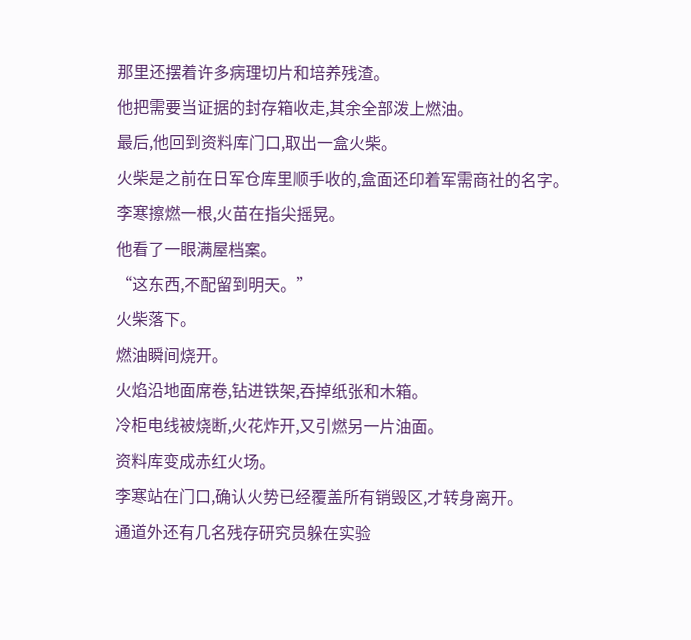那里还摆着许多病理切片和培养残渣。
他把需要当证据的封存箱收走,其余全部泼上燃油。
最后,他回到资料库门口,取出一盒火柴。
火柴是之前在日军仓库里顺手收的,盒面还印着军需商社的名字。
李寒擦燃一根,火苗在指尖摇晃。
他看了一眼满屋档案。
“这东西,不配留到明天。”
火柴落下。
燃油瞬间烧开。
火焰沿地面席卷,钻进铁架,吞掉纸张和木箱。
冷柜电线被烧断,火花炸开,又引燃另一片油面。
资料库变成赤红火场。
李寒站在门口,确认火势已经覆盖所有销毁区,才转身离开。
通道外还有几名残存研究员躲在实验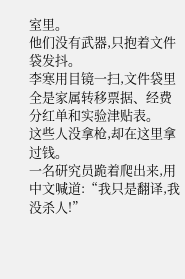室里。
他们没有武器,只抱着文件袋发抖。
李寒用目镜一扫,文件袋里全是家属转移票据、经费分红单和实验津贴表。
这些人没拿枪,却在这里拿过钱。
一名研究员跪着爬出来,用中文喊道:“我只是翻译,我没杀人!”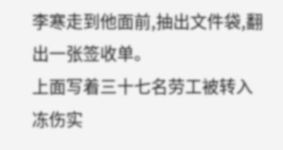李寒走到他面前,抽出文件袋,翻出一张签收单。
上面写着三十七名劳工被转入冻伤实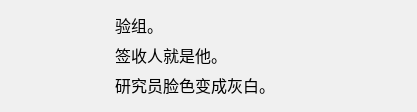验组。
签收人就是他。
研究员脸色变成灰白。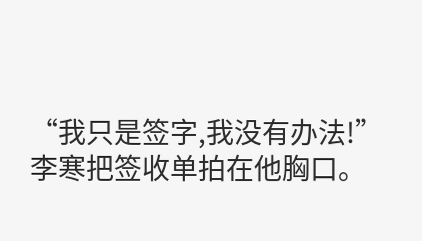“我只是签字,我没有办法!”
李寒把签收单拍在他胸口。